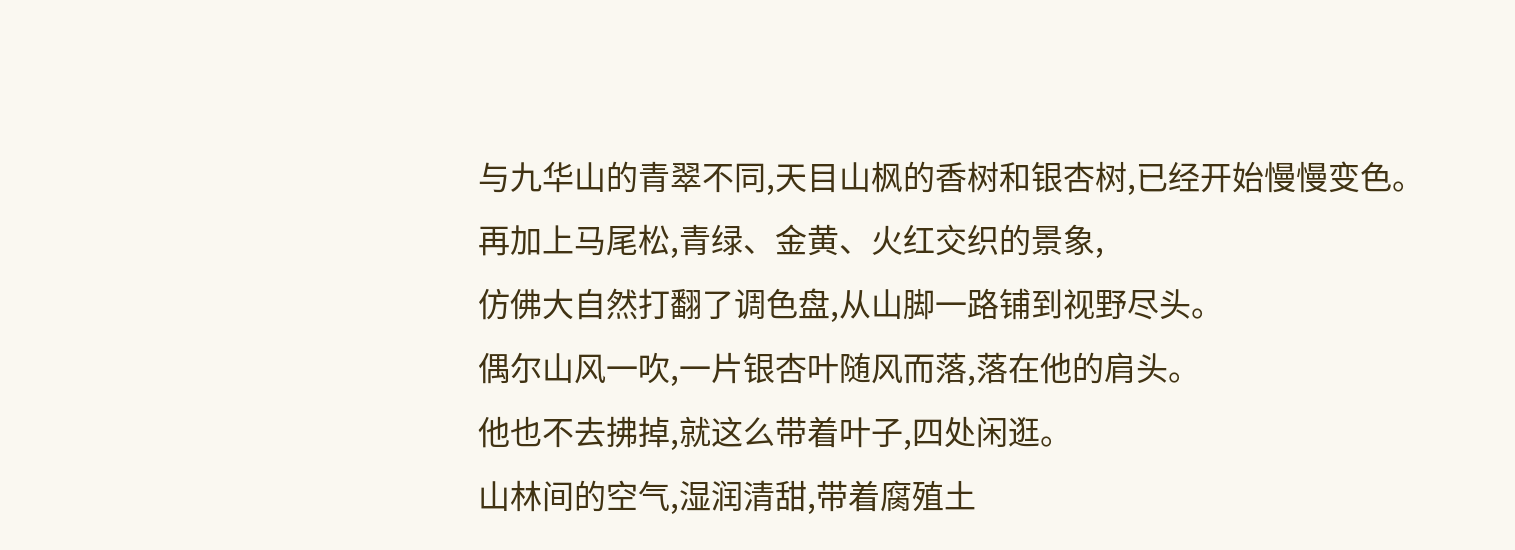与九华山的青翠不同,天目山枫的香树和银杏树,已经开始慢慢变色。
再加上马尾松,青绿、金黄、火红交织的景象,
仿佛大自然打翻了调色盘,从山脚一路铺到视野尽头。
偶尔山风一吹,一片银杏叶随风而落,落在他的肩头。
他也不去拂掉,就这么带着叶子,四处闲逛。
山林间的空气,湿润清甜,带着腐殖土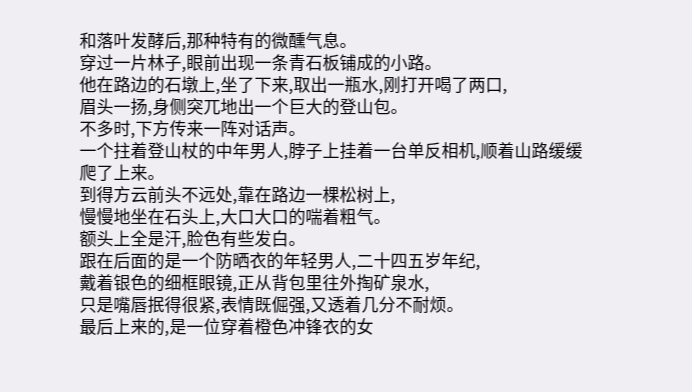和落叶发酵后,那种特有的微醺气息。
穿过一片林子,眼前出现一条青石板铺成的小路。
他在路边的石墩上,坐了下来,取出一瓶水,刚打开喝了两口,
眉头一扬,身侧突兀地出一个巨大的登山包。
不多时,下方传来一阵对话声。
一个拄着登山杖的中年男人,脖子上挂着一台单反相机,顺着山路缓缓爬了上来。
到得方云前头不远处,靠在路边一棵松树上,
慢慢地坐在石头上,大口大口的喘着粗气。
额头上全是汗,脸色有些发白。
跟在后面的是一个防晒衣的年轻男人,二十四五岁年纪,
戴着银色的细框眼镜,正从背包里往外掏矿泉水,
只是嘴唇抿得很紧,表情既倔强,又透着几分不耐烦。
最后上来的,是一位穿着橙色冲锋衣的女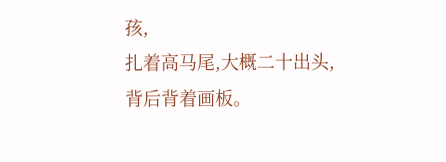孩,
扎着高马尾,大概二十出头,背后背着画板。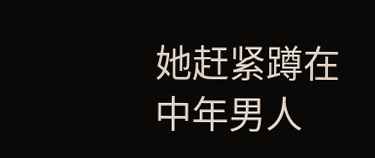她赶紧蹲在中年男人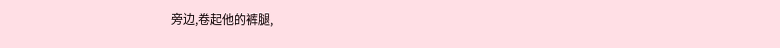旁边,卷起他的裤腿,